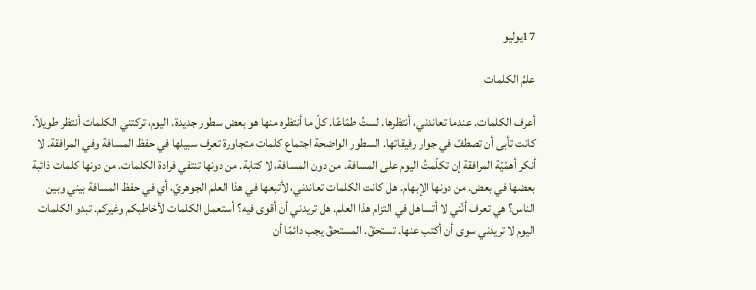17يوليو

علمُ الكلمات

أعرف الكلمات. عندما تعاندني، أنتظرها. لستُ طمّاعًا. كلّ ما أنتظره منها هو بعض سطور جديدة. اليوم، تركتني الكلمات أنتظر طويلاً. كانت تأبى أن تصطفّ في جوار رفيقاتها. السطور الواضحة اجتماع كلمات متجاورة تعرف سبيلها في حفظ المسافة وفي المرافقة. لا أنكر أهمّيّة المرافقة إن تكلّمتُ اليوم على المسافة. من دون المسافة، لا كتابة. من دونها تنتفي فرادة الكلمات. من دونها كلمات ذائبة بعضها في بعض. من دونها الإبهام. هل كانت الكلمات تعاندني، لأتبعها في هذا العلم الجوهريّ، أي في حفظ المسافة بيني وبين الناس؟ هي تعرف أنّني لا أتساهل في التزام هذا العلم. هل تريدني أن أقوى فيه؟ أستعمل الكلمات لأخاطبكم وغيركم. تبدو الكلمات اليوم لا تريدني سوى أن أكتب عنها. تستحقّ. المستحقّ يجب دائمًا أن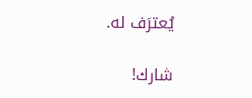يُعترَف له.

شارك!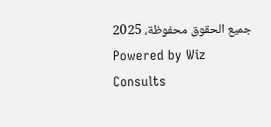جميع الحقوق محفوظة، 2025
Powered by Wiz Consults